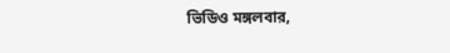ভিডিও মঙ্গলবার,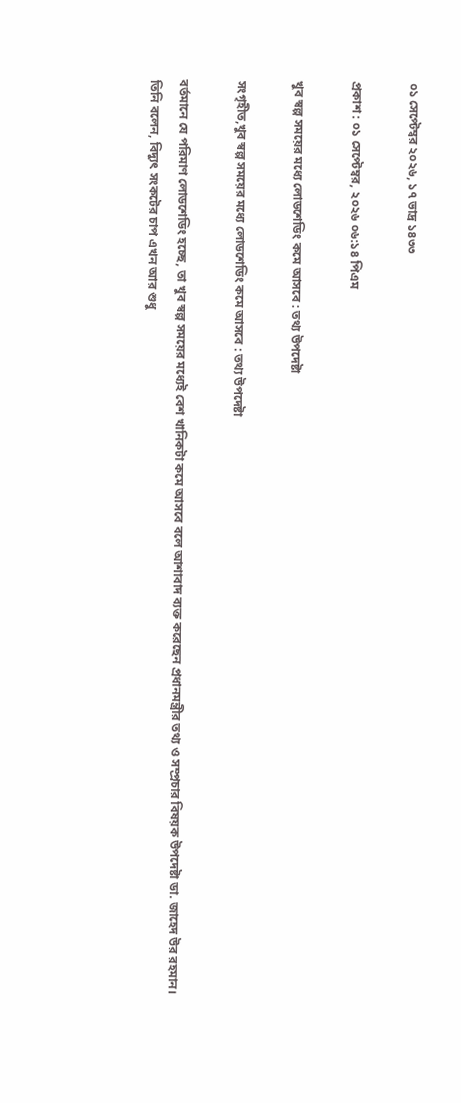০১ সেপ্টেম্বর ২০২৬, ১৭ ভাদ্র ১৪৩৩

প্রকাশ : ০১ সেপ্টেম্বর, ২০২৬ ০৬:১৪ পিএম

খুব স্বল্প সময়ের মধ্যে লোডশেডিং কমে আসবে : তথ্য উপদেষ্টা

সংগৃহীত,খুব স্বল্প সময়ের মধ্যে লোডশেডিং কমে আসবে : তথ্য উপদেষ্টা

বর্তমানে যে পরিমাণ লোডশেডিং হচ্ছে, তা খুব স্বল্প সময়ের মধ্যেই বেশ খানিকটা কমে আসবে বলে আশাবাদ ব্যক্ত করেছেন প্রধানমন্ত্রীর তথ্য ও সম্প্রচার বিষয়ক উপদেষ্টা ডা. জাহেদ উর রহমান। তিনি বলেন, বিদ্যুৎ সংকটের চাপ এখন আর শুধু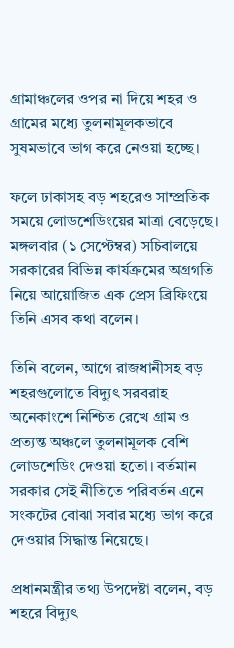গ্রামাঞ্চলের ওপর না দিয়ে শহর ও গ্রামের মধ্যে তুলনামূলকভাবে সুষমভাবে ভাগ করে নেওয়া হচ্ছে।

ফলে ঢাকাসহ বড় শহরেও সাম্প্রতিক সময়ে লোডশেডিংয়ের মাত্রা বেড়েছে। মঙ্গলবার (১ সেপ্টেম্বর) সচিবালয়ে সরকারের বিভিন্ন কার্যক্রমের অগ্রগতি নিয়ে আয়োজিত এক প্রেস ব্রিফিংয়ে তিনি এসব কথা বলেন।

তিনি বলেন, আগে রাজধানীসহ বড় শহরগুলোতে বিদ্যুৎ সরবরাহ অনেকাংশে নিশ্চিত রেখে গ্রাম ও প্রত্যন্ত অঞ্চলে তুলনামূলক বেশি লোডশেডিং দেওয়া হতো। বর্তমান সরকার সেই নীতিতে পরিবর্তন এনে সংকটের বোঝা সবার মধ্যে ভাগ করে দেওয়ার সিদ্ধান্ত নিয়েছে।

প্রধানমন্ত্রীর তথ্য উপদেষ্টা বলেন, বড় শহরে বিদ্যুৎ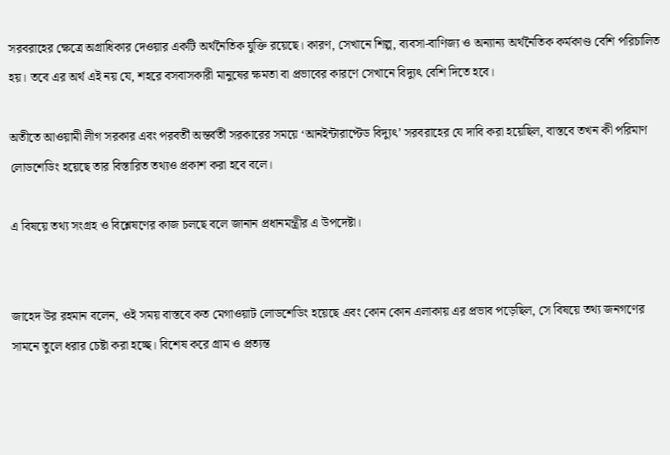সরবরাহের ক্ষেত্রে অগ্রাধিকার দেওয়ার একটি অর্থনৈতিক যুক্তি রয়েছে। কারণ, সেখানে শিল্প, ব্যবসা-বাণিজ্য ও অন্যান্য অর্থনৈতিক কর্মকাণ্ড বেশি পরিচালিত হয়। তবে এর অর্থ এই নয় যে, শহরে বসবাসকারী মানুষের ক্ষমতা বা প্রভাবের কারণে সেখানে বিদ্যুৎ বেশি দিতে হবে।

অতীতে আওয়ামী লীগ সরকার এবং পরবর্তী অন্তর্বর্তী সরকারের সময়ে ‘আনইন্টারাপ্টেড বিদ্যুৎ’ সরবরাহের যে দাবি করা হয়েছিল, বাস্তবে তখন কী পরিমাণ লোডশেডিং হয়েছে তার বিস্তারিত তথ্যও প্রকাশ করা হবে বলে।

এ বিষয়ে তথ্য সংগ্রহ ও বিশ্লেষণের কাজ চলছে বলে জানান প্রধানমন্ত্রীর এ উপদেষ্টা।


জাহেদ উর রহমান বলেন, ওই সময় বাস্তবে কত মেগাওয়াট লোডশেডিং হয়েছে এবং কোন কোন এলাকায় এর প্রভাব পড়েছিল, সে বিষয়ে তথ্য জনগণের সামনে তুলে ধরার চেষ্টা করা হচ্ছে। বিশেষ করে গ্রাম ও প্রত্যন্ত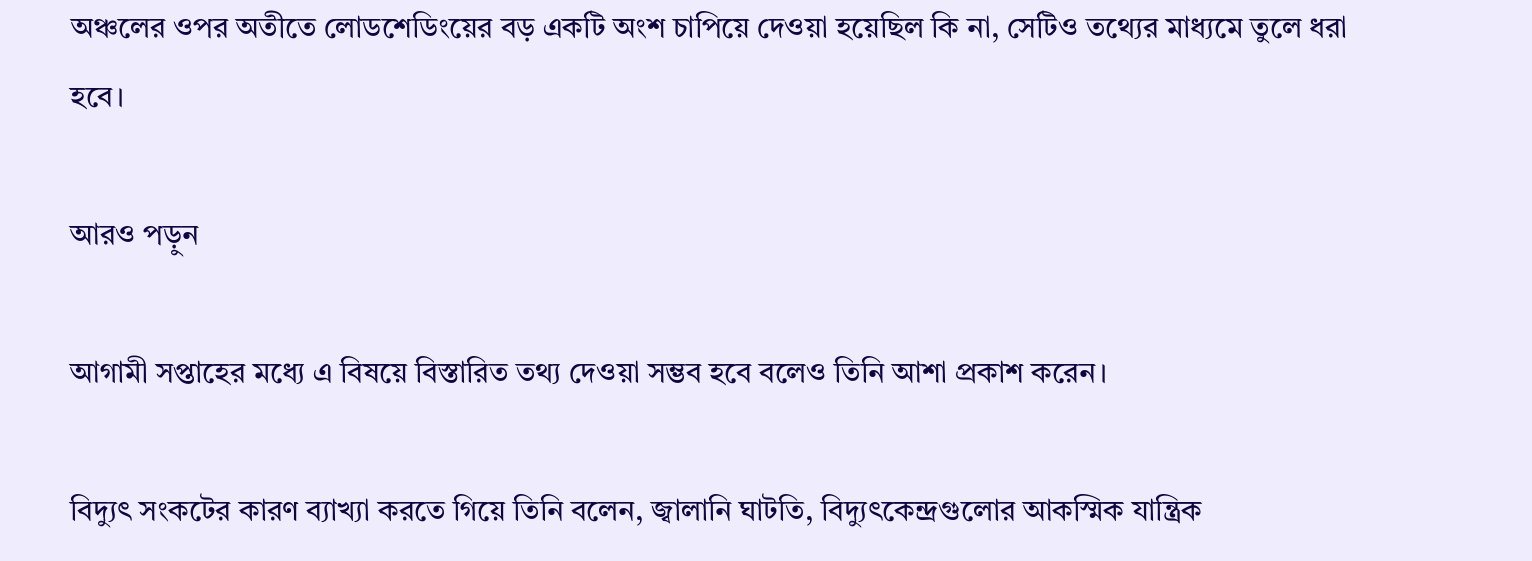অঞ্চলের ওপর অতীতে লোডশেডিংয়ের বড় একটি অংশ চাপিয়ে দেওয়া হয়েছিল কি না, সেটিও তথ্যের মাধ্যমে তুলে ধরা হবে।

আরও পড়ুন

আগামী সপ্তাহের মধ্যে এ বিষয়ে বিস্তারিত তথ্য দেওয়া সম্ভব হবে বলেও তিনি আশা প্রকাশ করেন।

বিদ্যুৎ সংকটের কারণ ব্যাখ্যা করতে গিয়ে তিনি বলেন, জ্বালানি ঘাটতি, বিদ্যুৎকেন্দ্রগুলোর আকস্মিক যান্ত্রিক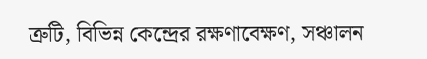ত্রুটি, বিভিন্ন কেন্দ্রের রক্ষণাবেক্ষণ, সঞ্চালন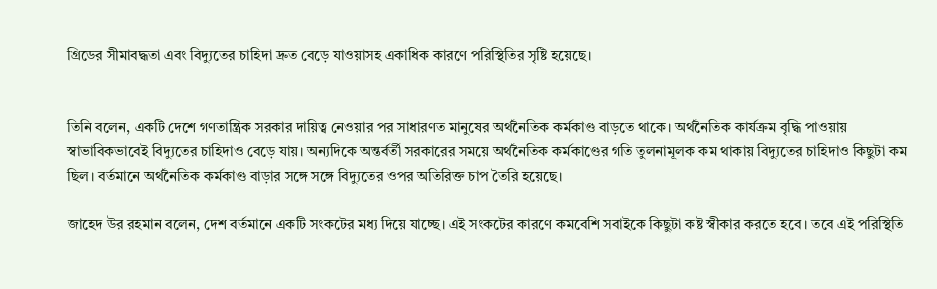গ্রিডের সীমাবদ্ধতা এবং বিদ্যুতের চাহিদা দ্রুত বেড়ে যাওয়াসহ একাধিক কারণে পরিস্থিতির সৃষ্টি হয়েছে।


তিনি বলেন, একটি দেশে গণতান্ত্রিক সরকার দায়িত্ব নেওয়ার পর সাধারণত মানুষের অর্থনৈতিক কর্মকাণ্ড বাড়তে থাকে। অর্থনৈতিক কার্যক্রম বৃদ্ধি পাওয়ায় স্বাভাবিকভাবেই বিদ্যুতের চাহিদাও বেড়ে যায়। অন্যদিকে অন্তর্বর্তী সরকারের সময়ে অর্থনৈতিক কর্মকাণ্ডের গতি তুলনামূলক কম থাকায় বিদ্যুতের চাহিদাও কিছুটা কম ছিল। বর্তমানে অর্থনৈতিক কর্মকাণ্ড বাড়ার সঙ্গে সঙ্গে বিদ্যুতের ওপর অতিরিক্ত চাপ তৈরি হয়েছে।

জাহেদ উর রহমান বলেন, দেশ বর্তমানে একটি সংকটের মধ্য দিয়ে যাচ্ছে। এই সংকটের কারণে কমবেশি সবাইকে কিছুটা কষ্ট স্বীকার করতে হবে। তবে এই পরিস্থিতি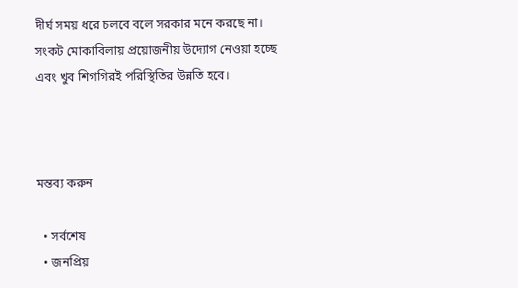দীর্ঘ সময় ধরে চলবে বলে সরকার মনে করছে না। সংকট মোকাবিলায় প্রয়োজনীয় উদ্যোগ নেওয়া হচ্ছে এবং খুব শিগগিরই পরিস্থিতির উন্নতি হবে।



মন্তব্য করুন

  • সর্বশেষ
  • জনপ্রিয়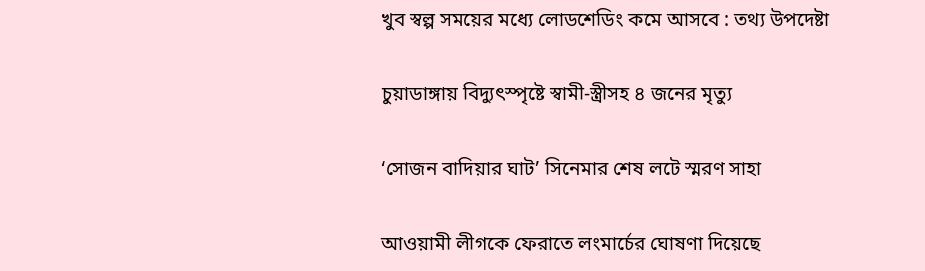খুব স্বল্প সময়ের মধ্যে লোডশেডিং কমে আসবে : তথ্য উপদেষ্টা

চুয়াডাঙ্গায় বিদ্যুৎস্পৃষ্টে স্বামী-স্ত্রীসহ ৪ জনের মৃত্যু

‘সোজন বাদিয়ার ঘাট’ সিনেমার শেষ লটে স্মরণ সাহা

আওয়ামী লীগকে ফেরাতে লংমার্চের ঘোষণা দিয়েছে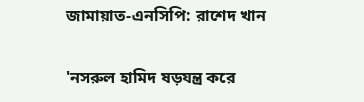জামায়াত-এনসিপি: রাশেদ খান

'নসরুল হামিদ ষড়যন্ত্র করে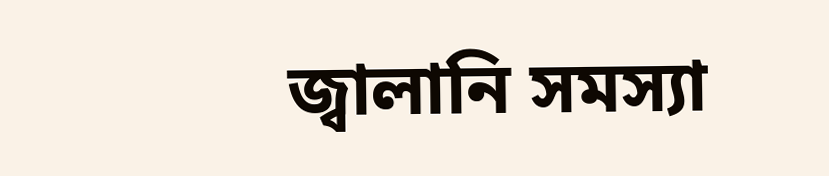জ্বালানি সমস্যা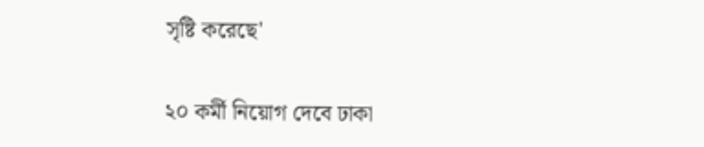সৃষ্টি করেছে'

২০ কর্মী নিয়োগ দেবে ঢাকা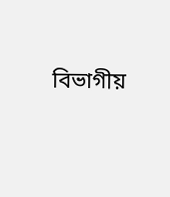বিভাগীয়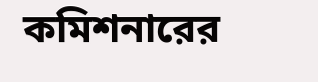কমিশনারের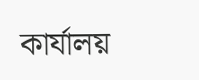কার্যালয়